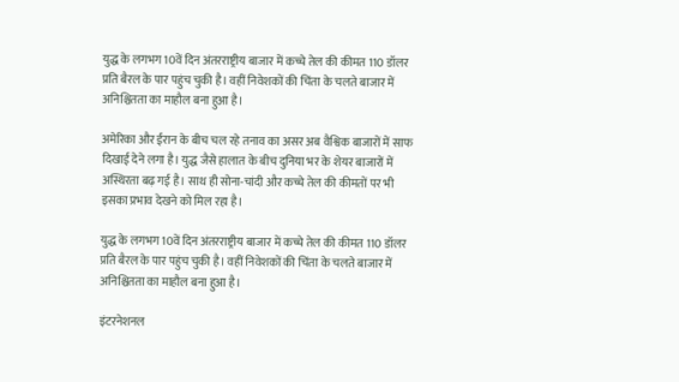युद्ध के लगभग 10वें दिन अंतरराष्ट्रीय बाजार में कच्चे तेल की कीमत 110 डॉलर प्रति बैरल के पार पहुंच चुकी है। वहीं निवेशकों की चिंता के चलते बाजार में अनिश्चितता का माहौल बना हुआ है।

अमेरिका और ईरान के बीच चल रहे तनाव का असर अब वैश्विक बाजारों में साफ दिखाई देने लगा है। युद्ध जैसे हालात के बीच दुनिया भर के शेयर बाजारों में अस्थिरता बढ़ गई है। साथ ही सोना-चांदी और कच्चे तेल की कीमतों पर भी इसका प्रभाव देखने को मिल रहा है।

युद्ध के लगभग 10वें दिन अंतरराष्ट्रीय बाजार में कच्चे तेल की कीमत 110 डॉलर प्रति बैरल के पार पहुंच चुकी है। वहीं निवेशकों की चिंता के चलते बाजार में अनिश्चितता का माहौल बना हुआ है।

इंटरनेशनल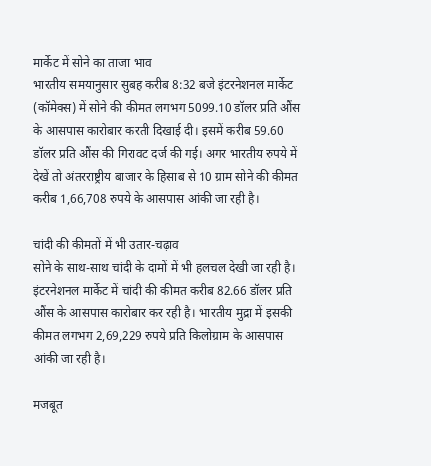मार्केट में सोने का ताजा भाव
भारतीय समयानुसार सुबह करीब 8:32 बजे इंटरनेशनल मार्केट (कॉमेक्स) में सोने की कीमत लगभग 5099.10 डॉलर प्रति औंस के आसपास कारोबार करती दिखाई दी। इसमें करीब 59.60 डॉलर प्रति औंस की गिरावट दर्ज की गई। अगर भारतीय रुपये में देखें तो अंतरराष्ट्रीय बाजार के हिसाब से 10 ग्राम सोने की कीमत करीब 1,66,708 रुपये के आसपास आंकी जा रही है।

चांदी की कीमतों में भी उतार-चढ़ाव
सोने के साथ-साथ चांदी के दामों में भी हलचल देखी जा रही है। इंटरनेशनल मार्केट में चांदी की कीमत करीब 82.66 डॉलर प्रति औंस के आसपास कारोबार कर रही है। भारतीय मुद्रा में इसकी कीमत लगभग 2,69,229 रुपये प्रति किलोग्राम के आसपास आंकी जा रही है।

मजबूत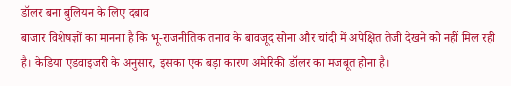डॉलर बना बुलियन के लिए दबाव
बाजार विशेषज्ञों का मानना है कि भू-राजनीतिक तनाव के बावजूद सोना और चांदी में अपेक्षित तेजी देखने को नहीं मिल रही है। केडिया एडवाइजरी के अनुसार, इसका एक बड़ा कारण अमेरिकी डॉलर का मजबूत होना है।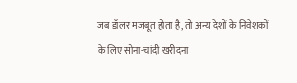जब डॉलर मजबूत होता है, तो अन्य देशों के निवेशकों के लिए सोना-चांदी खरीदना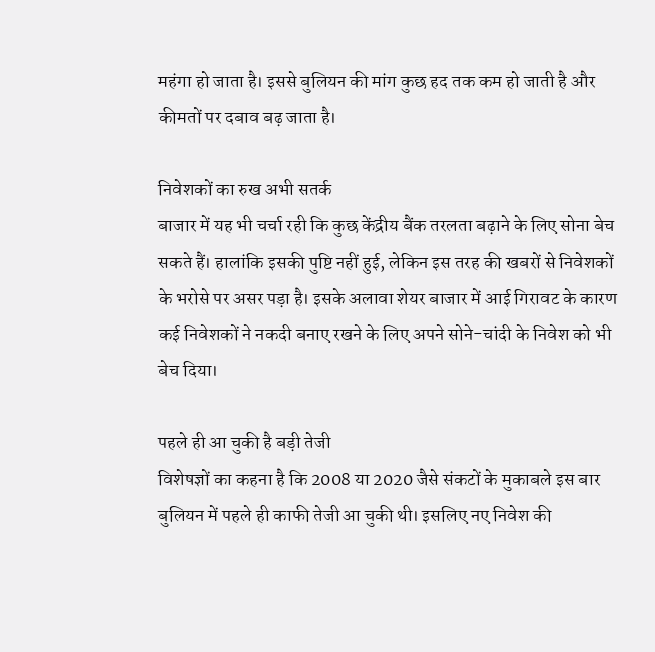महंगा हो जाता है। इससे बुलियन की मांग कुछ हद तक कम हो जाती है और कीमतों पर दबाव बढ़ जाता है।

निवेशकों का रुख अभी सतर्क
बाजार में यह भी चर्चा रही कि कुछ केंद्रीय बैंक तरलता बढ़ाने के लिए सोना बेच सकते हैं। हालांकि इसकी पुष्टि नहीं हुई, लेकिन इस तरह की खबरों से निवेशकों के भरोसे पर असर पड़ा है। इसके अलावा शेयर बाजार में आई गिरावट के कारण कई निवेशकों ने नकदी बनाए रखने के लिए अपने सोने-चांदी के निवेश को भी बेच दिया।

पहले ही आ चुकी है बड़ी तेजी
विशेषज्ञों का कहना है कि 2008 या 2020 जैसे संकटों के मुकाबले इस बार बुलियन में पहले ही काफी तेजी आ चुकी थी। इसलिए नए निवेश की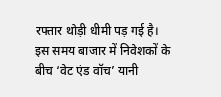रफ्तार थोड़ी धीमी पड़ गई है। इस समय बाजार में निवेशकों के बीच ‘वेट एंड वॉच’ यानी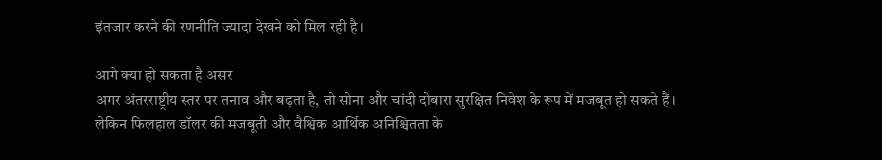इंतजार करने की रणनीति ज्यादा देखने को मिल रही है।

आगे क्या हो सकता है असर
अगर अंतरराष्ट्रीय स्तर पर तनाव और बढ़ता है, तो सोना और चांदी दोबारा सुरक्षित निवेश के रूप में मजबूत हो सकते हैं। लेकिन फिलहाल डॉलर की मजबूती और वैश्विक आर्थिक अनिश्चितता के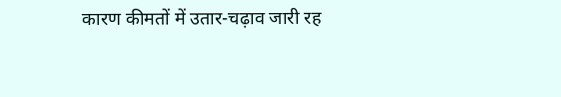कारण कीमतों में उतार-चढ़ाव जारी रह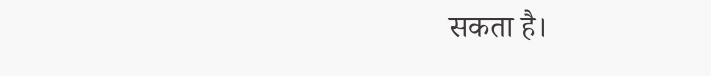सकता है।